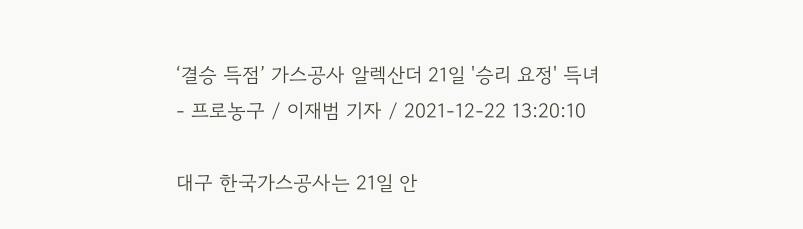‘결승 득점’ 가스공사 알렉산더 21일 '승리 요정' 득녀
- 프로농구 / 이재범 기자 / 2021-12-22 13:20:10

대구 한국가스공사는 21일 안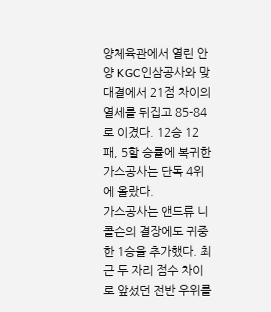양체육관에서 열린 안양 KGC인삼공사와 맞대결에서 21점 차이의 열세를 뒤집고 85-84로 이겼다. 12승 12패, 5할 승률에 복귀한 가스공사는 단독 4위에 올랐다.
가스공사는 앤드류 니콜슨의 결장에도 귀중한 1승을 추가했다. 최근 두 자리 점수 차이로 앞섰던 전반 우위를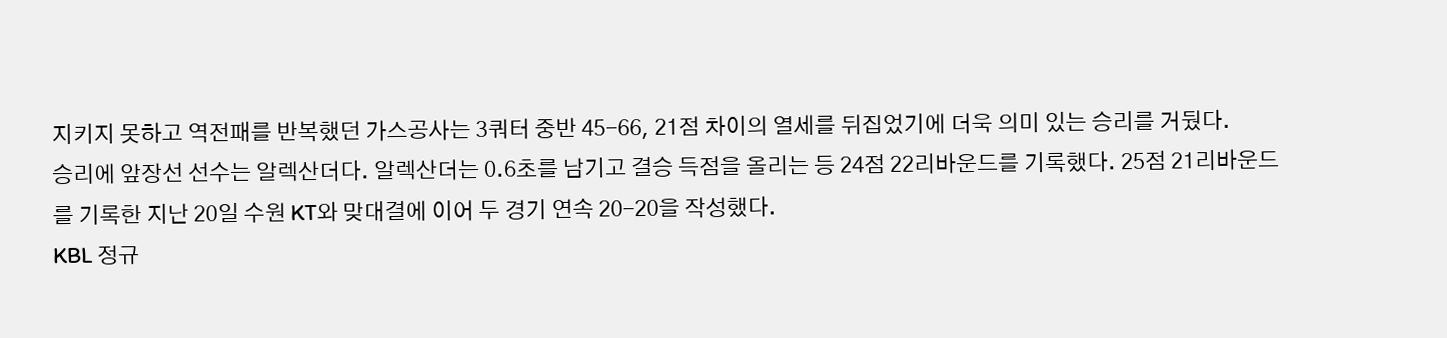지키지 못하고 역전패를 반복했던 가스공사는 3쿼터 중반 45-66, 21점 차이의 열세를 뒤집었기에 더욱 의미 있는 승리를 거뒀다.
승리에 앞장선 선수는 알렉산더다. 알렉산더는 0.6초를 남기고 결승 득점을 올리는 등 24점 22리바운드를 기록했다. 25점 21리바운드를 기록한 지난 20일 수원 KT와 맞대결에 이어 두 경기 연속 20-20을 작성했다.
KBL 정규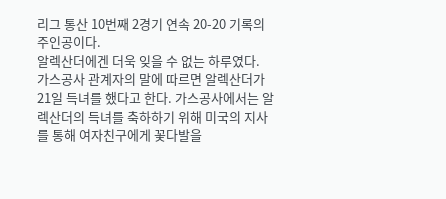리그 통산 10번째 2경기 연속 20-20 기록의 주인공이다.
알렉산더에겐 더욱 잊을 수 없는 하루였다.
가스공사 관계자의 말에 따르면 알렉산더가 21일 득녀를 했다고 한다. 가스공사에서는 알렉산더의 득녀를 축하하기 위해 미국의 지사를 통해 여자친구에게 꽃다발을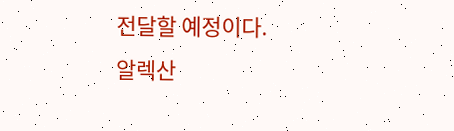전달할 예정이다.
알렉산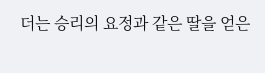더는 승리의 요정과 같은 딸을 얻은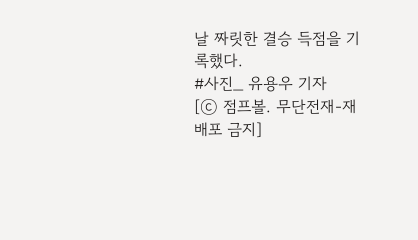날 짜릿한 결승 득점을 기록했다.
#사진_ 유용우 기자
[ⓒ 점프볼. 무단전재-재배포 금지]